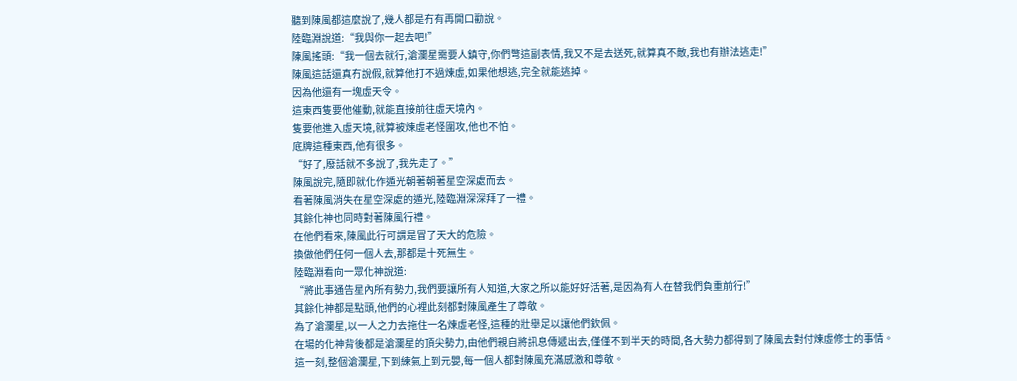聽到陳風都這麼說了,幾人都是冇有再開口勸說。
陸臨淵說道:“我與你一起去吧!”
陳風搖頭:“我一個去就行,滄瀾星需要人鎮守,你們彆這副表情,我又不是去送死,就算真不敵,我也有辦法逃走!”
陳風這話還真冇說假,就算他打不過煉虛,如果他想逃,完全就能逃掉。
因為他還有一塊虛天令。
這東西隻要他催動,就能直接前往虛天境內。
隻要他進入虛天境,就算被煉虛老怪圍攻,他也不怕。
底牌這種東西,他有很多。
“好了,廢話就不多說了,我先走了。”
陳風說完,隨即就化作遁光朝著朝著星空深處而去。
看著陳風消失在星空深處的遁光,陸臨淵深深拜了一禮。
其餘化神也同時對著陳風行禮。
在他們看來,陳風此行可謂是冒了天大的危險。
換做他們任何一個人去,那都是十死無生。
陸臨淵看向一眾化神說道:
“將此事通告星內所有勢力,我們要讓所有人知道,大家之所以能好好活著,是因為有人在替我們負重前行!”
其餘化神都是點頭,他們的心裡此刻都對陳風產生了尊敬。
為了滄瀾星,以一人之力去拖住一名煉虛老怪,這種的壯舉足以讓他們欽佩。
在場的化神背後都是滄瀾星的頂尖勢力,由他們親自將訊息傳遞出去,僅僅不到半天的時間,各大勢力都得到了陳風去對付煉虛修士的事情。
這一刻,整個滄瀾星,下到練氣上到元嬰,每一個人都對陳風充滿感激和尊敬。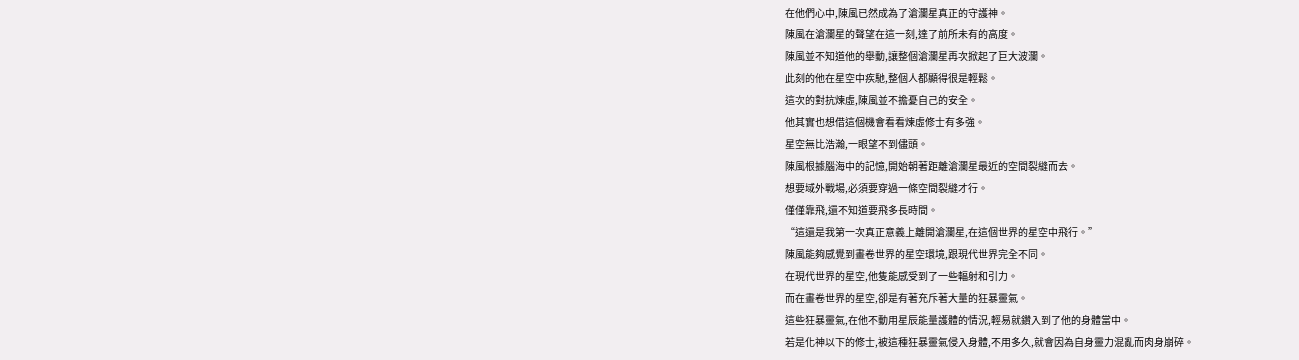在他們心中,陳風已然成為了滄瀾星真正的守護神。
陳風在滄瀾星的聲望在這一刻,達了前所未有的高度。
陳風並不知道他的舉動,讓整個滄瀾星再次掀起了巨大波瀾。
此刻的他在星空中疾馳,整個人都顯得很是輕鬆。
這次的對抗煉虛,陳風並不擔憂自己的安全。
他其實也想借這個機會看看煉虛修士有多強。
星空無比浩瀚,一眼望不到儘頭。
陳風根據腦海中的記憶,開始朝著距離滄瀾星最近的空間裂縫而去。
想要域外戰場,必須要穿過一條空間裂縫才行。
僅僅靠飛,還不知道要飛多長時間。
“這還是我第一次真正意義上離開滄瀾星,在這個世界的星空中飛行。”
陳風能夠感覺到畫卷世界的星空環境,跟現代世界完全不同。
在現代世界的星空,他隻能感受到了一些輻射和引力。
而在畫卷世界的星空,卻是有著充斥著大量的狂暴靈氣。
這些狂暴靈氣,在他不動用星辰能量護體的情況,輕易就鑽入到了他的身體當中。
若是化神以下的修士,被這種狂暴靈氣侵入身體,不用多久,就會因為自身靈力混亂而肉身崩碎。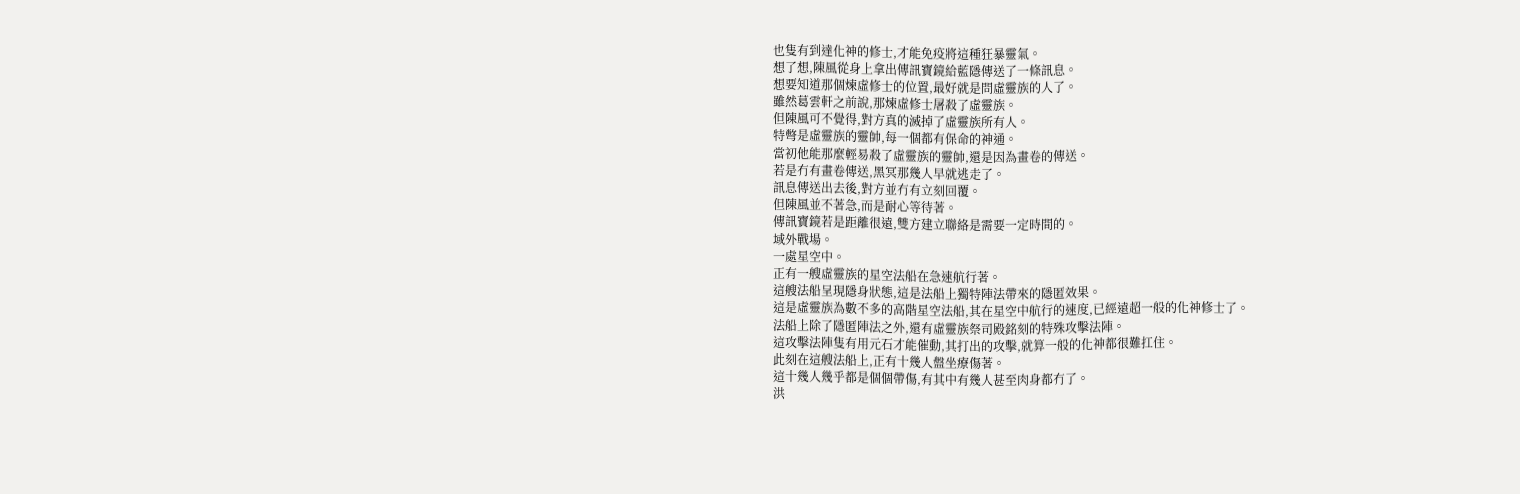也隻有到達化神的修士,才能免疫將這種狂暴靈氣。
想了想,陳風從身上拿出傳訊寶鏡給藍隱傳送了一條訊息。
想要知道那個煉虛修士的位置,最好就是問虛靈族的人了。
雖然葛雲軒之前說,那煉虛修士屠殺了虛靈族。
但陳風可不覺得,對方真的滅掉了虛靈族所有人。
特彆是虛靈族的靈帥,每一個都有保命的神通。
當初他能那麼輕易殺了虛靈族的靈帥,還是因為畫卷的傳送。
若是冇有畫卷傳送,黑冥那幾人早就逃走了。
訊息傳送出去後,對方並冇有立刻回覆。
但陳風並不著急,而是耐心等待著。
傳訊寶鏡若是距離很遠,雙方建立聯絡是需要一定時間的。
域外戰場。
一處星空中。
正有一艘虛靈族的星空法船在急速航行著。
這艘法船呈現隱身狀態,這是法船上獨特陣法帶來的隱匿效果。
這是虛靈族為數不多的高階星空法船,其在星空中航行的速度,已經遠超一般的化神修士了。
法船上除了隱匿陣法之外,還有虛靈族祭司殿銘刻的特殊攻擊法陣。
這攻擊法陣隻有用元石才能催動,其打出的攻擊,就算一般的化神都很難扛住。
此刻在這艘法船上,正有十幾人盤坐療傷著。
這十幾人幾乎都是個個帶傷,有其中有幾人甚至肉身都冇了。
洪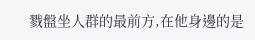戮盤坐人群的最前方,在他身邊的是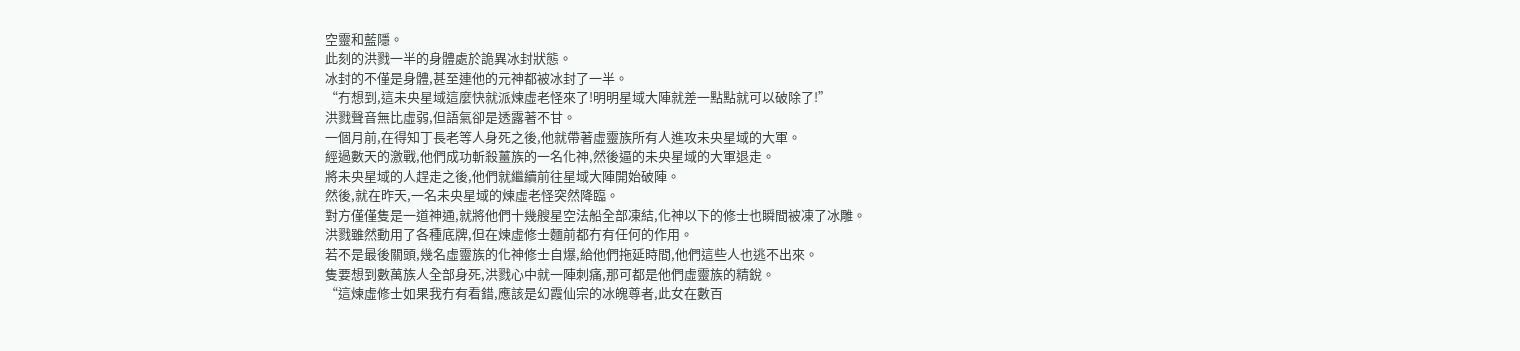空靈和藍隱。
此刻的洪戮一半的身體處於詭異冰封狀態。
冰封的不僅是身體,甚至連他的元神都被冰封了一半。
“冇想到,這未央星域這麼快就派煉虛老怪來了!明明星域大陣就差一點點就可以破除了!”
洪戮聲音無比虛弱,但語氣卻是透露著不甘。
一個月前,在得知丁長老等人身死之後,他就帶著虛靈族所有人進攻未央星域的大軍。
經過數天的激戰,他們成功斬殺薑族的一名化神,然後逼的未央星域的大軍退走。
將未央星域的人趕走之後,他們就繼續前往星域大陣開始破陣。
然後,就在昨天,一名未央星域的煉虛老怪突然降臨。
對方僅僅隻是一道神通,就將他們十幾艘星空法船全部凍結,化神以下的修士也瞬間被凍了冰雕。
洪戮雖然動用了各種底牌,但在煉虛修士麵前都冇有任何的作用。
若不是最後關頭,幾名虛靈族的化神修士自爆,給他們拖延時間,他們這些人也逃不出來。
隻要想到數萬族人全部身死,洪戮心中就一陣刺痛,那可都是他們虛靈族的精銳。
“這煉虛修士如果我冇有看錯,應該是幻霞仙宗的冰魄尊者,此女在數百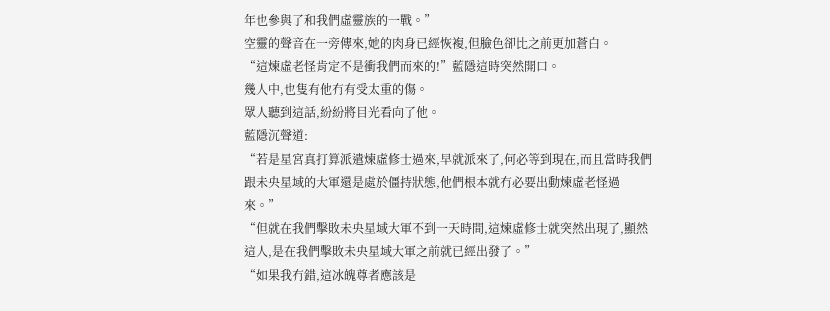年也參與了和我們虛靈族的一戰。”
空靈的聲音在一旁傳來,她的肉身已經恢複,但臉色卻比之前更加蒼白。
“這煉虛老怪肯定不是衝我們而來的!”藍隱這時突然開口。
幾人中,也隻有他冇有受太重的傷。
眾人聽到這話,紛紛將目光看向了他。
藍隱沉聲道:
“若是星宮真打算派遣煉虛修士過來,早就派來了,何必等到現在,而且當時我們跟未央星域的大軍還是處於僵持狀態,他們根本就冇必要出動煉虛老怪過來。”
“但就在我們擊敗未央星域大軍不到一天時間,這煉虛修士就突然出現了,顯然這人,是在我們擊敗未央星域大軍之前就已經出發了。”
“如果我冇錯,這冰魄尊者應該是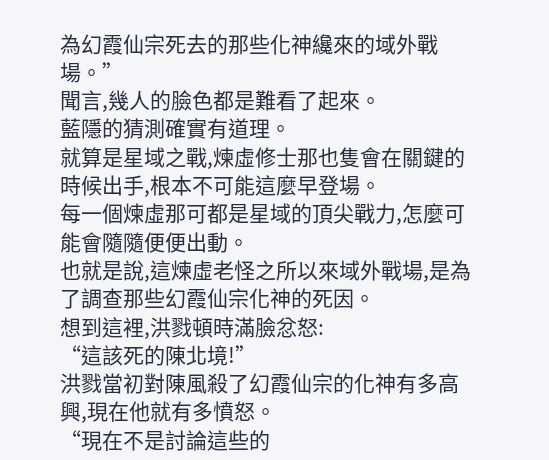為幻霞仙宗死去的那些化神纔來的域外戰場。”
聞言,幾人的臉色都是難看了起來。
藍隱的猜測確實有道理。
就算是星域之戰,煉虛修士那也隻會在關鍵的時候出手,根本不可能這麼早登場。
每一個煉虛那可都是星域的頂尖戰力,怎麼可能會隨隨便便出動。
也就是說,這煉虛老怪之所以來域外戰場,是為了調查那些幻霞仙宗化神的死因。
想到這裡,洪戮頓時滿臉忿怒:
“這該死的陳北境!”
洪戮當初對陳風殺了幻霞仙宗的化神有多高興,現在他就有多憤怒。
“現在不是討論這些的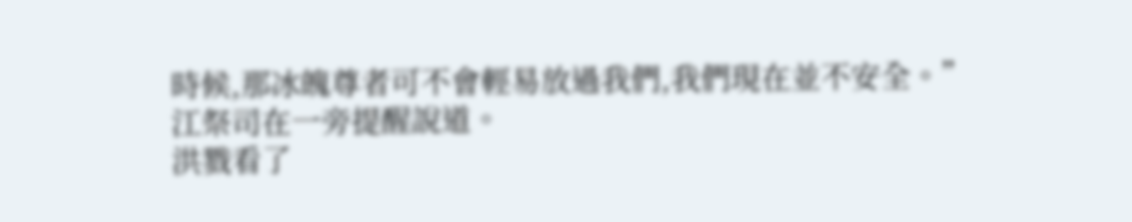時候,那冰魄尊者可不會輕易放過我們,我們現在並不安全。”
江祭司在一旁提醒說道。
洪戮看了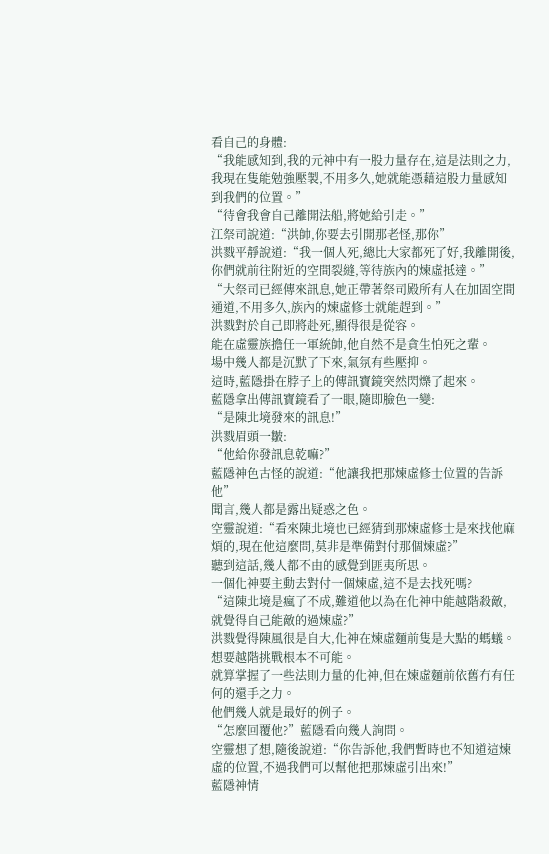看自己的身體:
“我能感知到,我的元神中有一股力量存在,這是法則之力,我現在隻能勉強壓製,不用多久,她就能憑藉這股力量感知到我們的位置。”
“待會我會自己離開法船,將她給引走。”
江祭司說道:“洪帥,你要去引開那老怪,那你”
洪戮平靜說道:“我一個人死,總比大家都死了好,我離開後,你們就前往附近的空間裂縫,等待族內的煉虛抵達。”
“大祭司已經傳來訊息,她正帶著祭司殿所有人在加固空間通道,不用多久,族內的煉虛修士就能趕到。”
洪戮對於自己即將赴死,顯得很是從容。
能在虛靈族擔任一軍統帥,他自然不是貪生怕死之輩。
場中幾人都是沉默了下來,氣氛有些壓抑。
這時,藍隱掛在脖子上的傳訊寶鏡突然閃爍了起來。
藍隱拿出傳訊寶鏡看了一眼,隨即臉色一變:
“是陳北境發來的訊息!”
洪戮眉頭一皺:
“他給你發訊息乾嘛?”
藍隱神色古怪的說道:“他讓我把那煉虛修士位置的告訴他”
聞言,幾人都是露出疑惑之色。
空靈說道:“看來陳北境也已經猜到那煉虛修士是來找他麻煩的,現在他這麼問,莫非是準備對付那個煉虛?”
聽到這話,幾人都不由的感覺到匪夷所思。
一個化神要主動去對付一個煉虛,這不是去找死嗎?
“這陳北境是瘋了不成,難道他以為在化神中能越階殺敵,就覺得自己能敵的過煉虛?”
洪戮覺得陳風很是自大,化神在煉虛麵前隻是大點的螞蟻。
想要越階挑戰根本不可能。
就算掌握了一些法則力量的化神,但在煉虛麵前依舊冇有任何的還手之力。
他們幾人就是最好的例子。
“怎麼回覆他?”藍隱看向幾人詢問。
空靈想了想,隨後說道:“你告訴他,我們暫時也不知道這煉虛的位置,不過我們可以幫他把那煉虛引出來!”
藍隱神情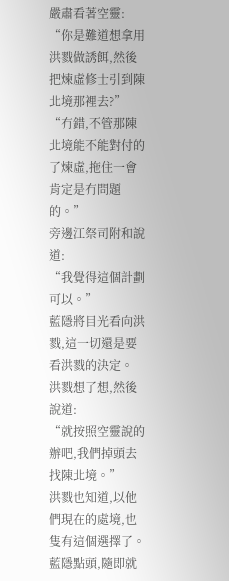嚴肅看著空靈:
“你是難道想拿用洪戮做誘餌,然後把煉虛修士引到陳北境那裡去?”
“冇錯,不管那陳北境能不能對付的了煉虛,拖住一會肯定是冇問題的。”
旁邊江祭司附和說道:
“我覺得這個計劃可以。”
藍隱將目光看向洪戮,這一切還是要看洪戮的決定。
洪戮想了想,然後說道:
“就按照空靈說的辦吧,我們掉頭去找陳北境。”
洪戮也知道,以他們現在的處境,也隻有這個選擇了。
藍隱點頭,隨即就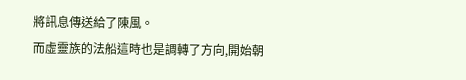將訊息傳送給了陳風。
而虛靈族的法船這時也是調轉了方向,開始朝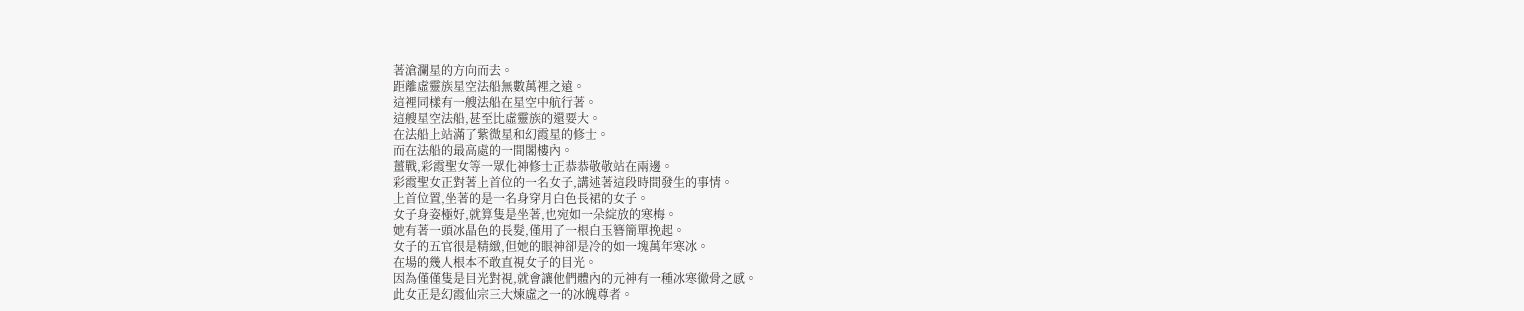著滄瀾星的方向而去。
距離虛靈族星空法船無數萬裡之遠。
這裡同樣有一艘法船在星空中航行著。
這艘星空法船,甚至比虛靈族的還要大。
在法船上站滿了紫微星和幻霞星的修士。
而在法船的最高處的一間閣樓內。
薑戰,彩霞聖女等一眾化神修士正恭恭敬敬站在兩邊。
彩霞聖女正對著上首位的一名女子,講述著這段時間發生的事情。
上首位置,坐著的是一名身穿月白色長裙的女子。
女子身姿極好,就算隻是坐著,也宛如一朵綻放的寒梅。
她有著一頭冰晶色的長髮,僅用了一根白玉簪簡單挽起。
女子的五官很是精緻,但她的眼神卻是冷的如一塊萬年寒冰。
在場的幾人根本不敢直視女子的目光。
因為僅僅隻是目光對視,就會讓他們體內的元神有一種冰寒徹骨之感。
此女正是幻霞仙宗三大煉虛之一的冰魄尊者。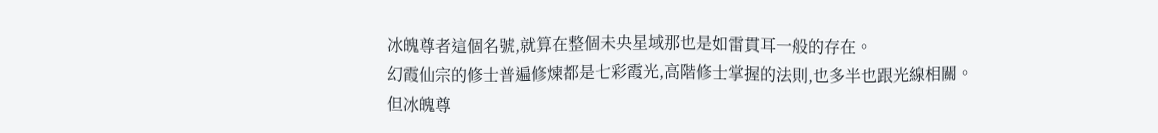冰魄尊者這個名號,就算在整個未央星域那也是如雷貫耳一般的存在。
幻霞仙宗的修士普遍修煉都是七彩霞光,高階修士掌握的法則,也多半也跟光線相關。
但冰魄尊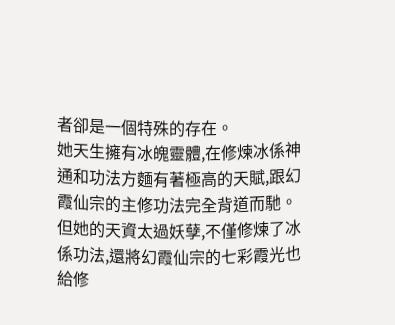者卻是一個特殊的存在。
她天生擁有冰魄靈體,在修煉冰係神通和功法方麵有著極高的天賦,跟幻霞仙宗的主修功法完全背道而馳。
但她的天資太過妖孽,不僅修煉了冰係功法,還將幻霞仙宗的七彩霞光也給修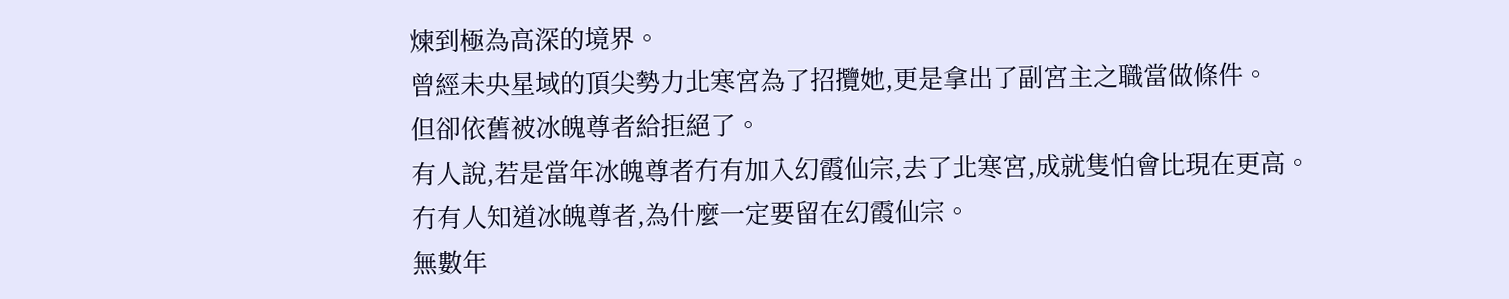煉到極為高深的境界。
曾經未央星域的頂尖勢力北寒宮為了招攬她,更是拿出了副宮主之職當做條件。
但卻依舊被冰魄尊者給拒絕了。
有人說,若是當年冰魄尊者冇有加入幻霞仙宗,去了北寒宮,成就隻怕會比現在更高。
冇有人知道冰魄尊者,為什麼一定要留在幻霞仙宗。
無數年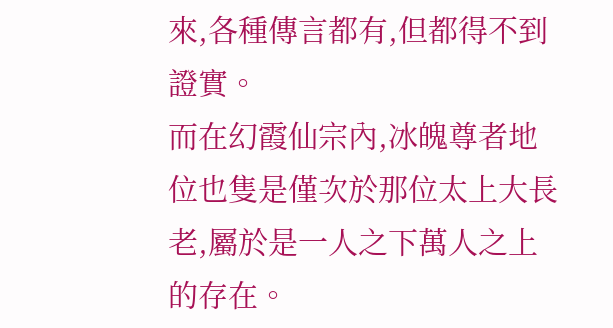來,各種傳言都有,但都得不到證實。
而在幻霞仙宗內,冰魄尊者地位也隻是僅次於那位太上大長老,屬於是一人之下萬人之上的存在。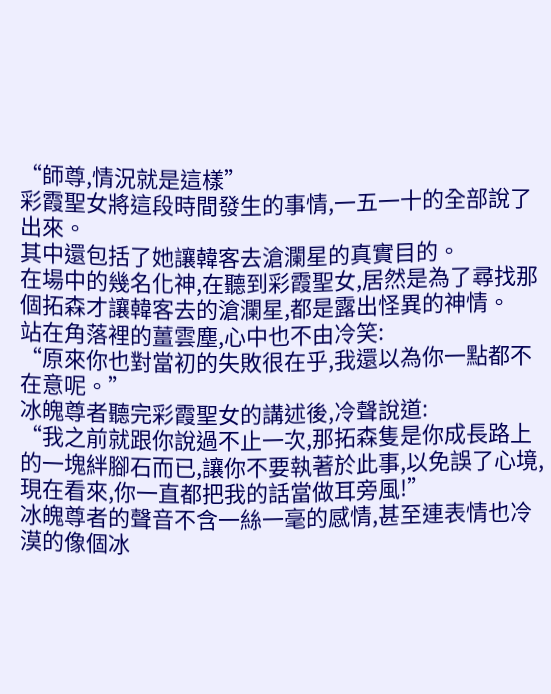“師尊,情況就是這樣”
彩霞聖女將這段時間發生的事情,一五一十的全部說了出來。
其中還包括了她讓韓客去滄瀾星的真實目的。
在場中的幾名化神,在聽到彩霞聖女,居然是為了尋找那個拓森才讓韓客去的滄瀾星,都是露出怪異的神情。
站在角落裡的薑雲塵,心中也不由冷笑:
“原來你也對當初的失敗很在乎,我還以為你一點都不在意呢。”
冰魄尊者聽完彩霞聖女的講述後,冷聲說道:
“我之前就跟你說過不止一次,那拓森隻是你成長路上的一塊絆腳石而已,讓你不要執著於此事,以免誤了心境,現在看來,你一直都把我的話當做耳旁風!”
冰魄尊者的聲音不含一絲一毫的感情,甚至連表情也冷漠的像個冰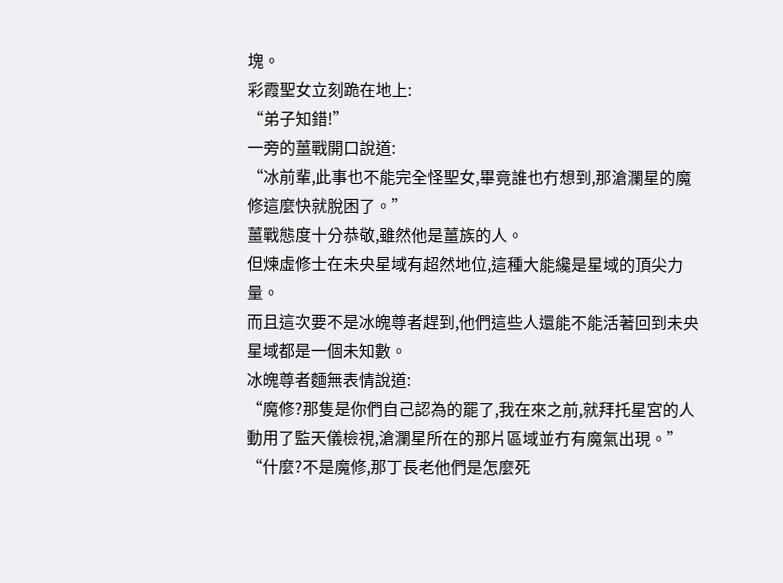塊。
彩霞聖女立刻跪在地上:
“弟子知錯!”
一旁的薑戰開口說道:
“冰前輩,此事也不能完全怪聖女,畢竟誰也冇想到,那滄瀾星的魔修這麼快就脫困了。”
薑戰態度十分恭敬,雖然他是薑族的人。
但煉虛修士在未央星域有超然地位,這種大能纔是星域的頂尖力量。
而且這次要不是冰魄尊者趕到,他們這些人還能不能活著回到未央星域都是一個未知數。
冰魄尊者麵無表情說道:
“魔修?那隻是你們自己認為的罷了,我在來之前,就拜托星宮的人動用了監天儀檢視,滄瀾星所在的那片區域並冇有魔氣出現。”
“什麼?不是魔修,那丁長老他們是怎麼死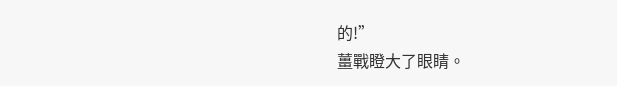的!”
薑戰瞪大了眼睛。